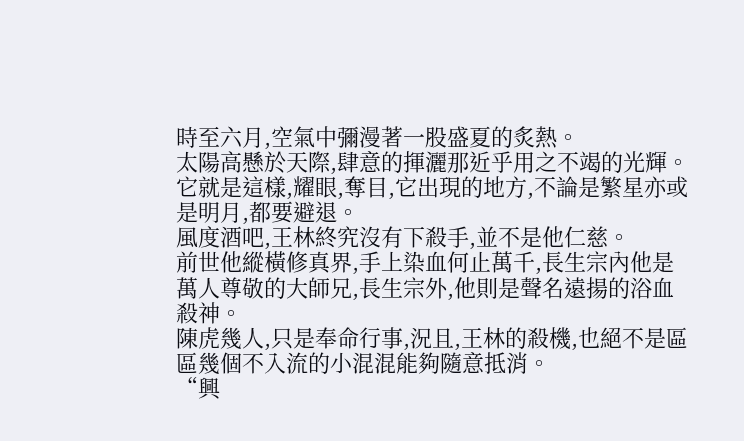時至六月,空氣中彌漫著一股盛夏的炙熱。
太陽高懸於天際,肆意的揮灑那近乎用之不竭的光輝。
它就是這樣,耀眼,奪目,它出現的地方,不論是繁星亦或是明月,都要避退。
風度酒吧,王林終究沒有下殺手,並不是他仁慈。
前世他縱橫修真界,手上染血何止萬千,長生宗內他是萬人尊敬的大師兄,長生宗外,他則是聲名遠揚的浴血殺神。
陳虎幾人,只是奉命行事,況且,王林的殺機,也絕不是區區幾個不入流的小混混能夠隨意抵消。
“興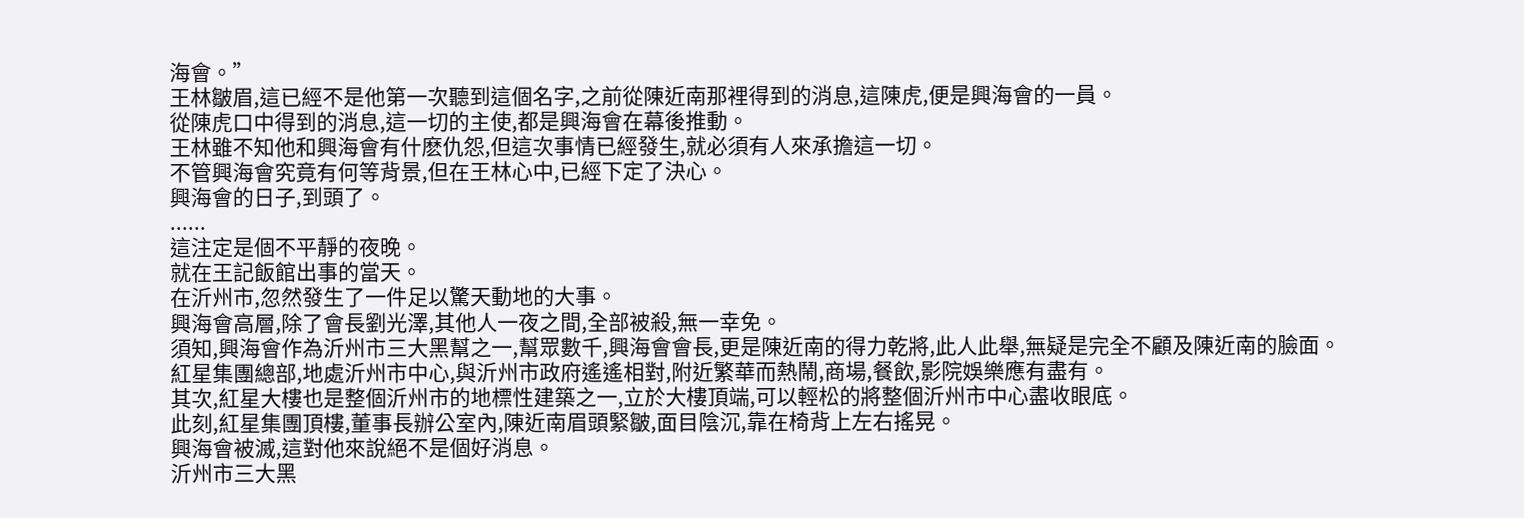海會。”
王林皺眉,這已經不是他第一次聽到這個名字,之前從陳近南那裡得到的消息,這陳虎,便是興海會的一員。
從陳虎口中得到的消息,這一切的主使,都是興海會在幕後推動。
王林雖不知他和興海會有什麽仇怨,但這次事情已經發生,就必須有人來承擔這一切。
不管興海會究竟有何等背景,但在王林心中,已經下定了決心。
興海會的日子,到頭了。
......
這注定是個不平靜的夜晚。
就在王記飯館出事的當天。
在沂州市,忽然發生了一件足以驚天動地的大事。
興海會高層,除了會長劉光澤,其他人一夜之間,全部被殺,無一幸免。
須知,興海會作為沂州市三大黑幫之一,幫眾數千,興海會會長,更是陳近南的得力乾將,此人此舉,無疑是完全不顧及陳近南的臉面。
紅星集團總部,地處沂州市中心,與沂州市政府遙遙相對,附近繁華而熱鬧,商場,餐飲,影院娛樂應有盡有。
其次,紅星大樓也是整個沂州市的地標性建築之一,立於大樓頂端,可以輕松的將整個沂州市中心盡收眼底。
此刻,紅星集團頂樓,董事長辦公室內,陳近南眉頭緊皺,面目陰沉,靠在椅背上左右搖晃。
興海會被滅,這對他來說絕不是個好消息。
沂州市三大黑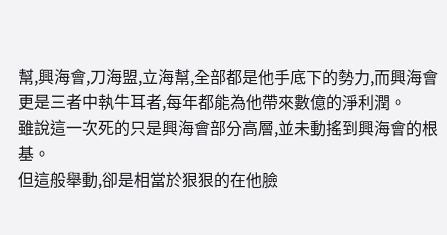幫,興海會,刀海盟,立海幫,全部都是他手底下的勢力,而興海會更是三者中執牛耳者,每年都能為他帶來數億的淨利潤。
雖說這一次死的只是興海會部分高層,並未動搖到興海會的根基。
但這般舉動,卻是相當於狠狠的在他臉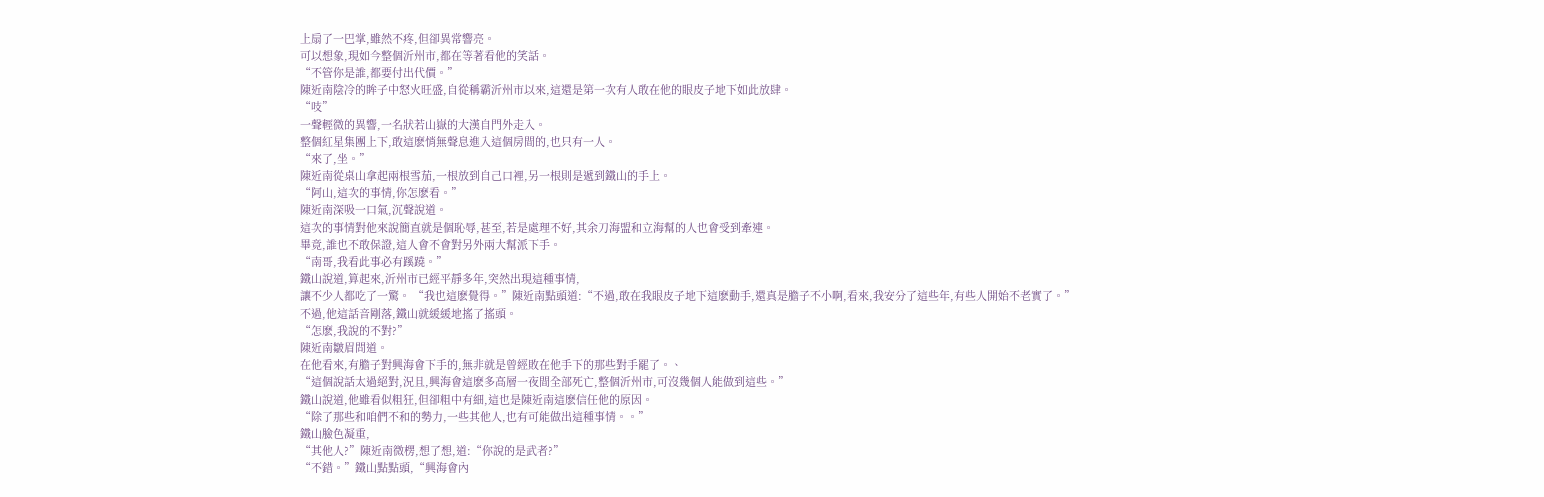上扇了一巴掌,雖然不疼,但卻異常響亮。
可以想象,現如今整個沂州市,都在等著看他的笑話。
“不管你是誰,都要付出代價。”
陳近南陰冷的眸子中怒火旺盛,自從稱霸沂州市以來,這還是第一次有人敢在他的眼皮子地下如此放肆。
“吱”
一聲輕微的異響,一名狀若山嶽的大漢自門外走入。
整個紅星集團上下,敢這麽悄無聲息進入這個房間的,也只有一人。
“來了,坐。”
陳近南從桌山拿起兩根雪茄,一根放到自己口裡,另一根則是遞到鐵山的手上。
“阿山,這次的事情,你怎麽看。”
陳近南深吸一口氣,沉聲說道。
這次的事情對他來說簡直就是個恥辱,甚至,若是處理不好,其余刀海盟和立海幫的人也會受到牽連。
畢竟,誰也不敢保證,這人會不會對另外兩大幫派下手。
“南哥,我看此事必有蹊蹺。”
鐵山說道,算起來,沂州市已經平靜多年,突然出現這種事情,
讓不少人都吃了一驚。 “我也這麽覺得。”陳近南點頭道:“不過,敢在我眼皮子地下這麽動手,還真是膽子不小啊,看來,我安分了這些年,有些人開始不老實了。”
不過,他這話音剛落,鐵山就緩緩地搖了搖頭。
“怎麽,我說的不對?”
陳近南皺眉問道。
在他看來,有膽子對興海會下手的,無非就是曾經敗在他手下的那些對手罷了。、
“這個說話太過絕對,況且,興海會這麽多高層一夜間全部死亡,整個沂州市,可沒幾個人能做到這些。”
鐵山說道,他雖看似粗狂,但卻粗中有細,這也是陳近南這麽信任他的原因。
“除了那些和咱們不和的勢力,一些其他人,也有可能做出這種事情。。”
鐵山臉色凝重,
“其他人?”陳近南微楞,想了想,道:“你說的是武者?”
“不錯。”鐵山點點頭,“興海會內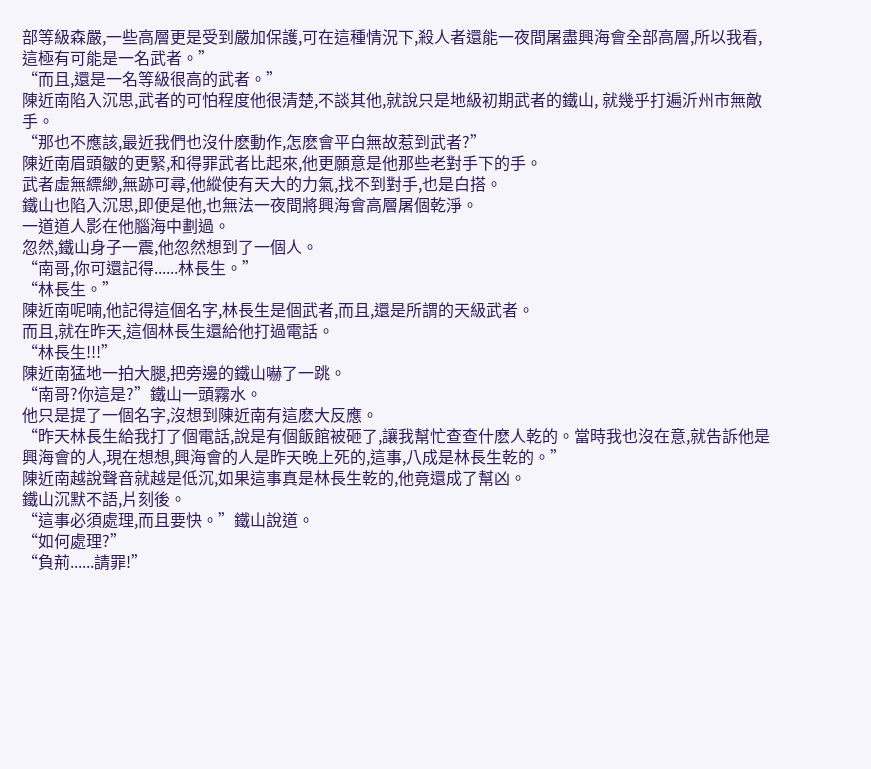部等級森嚴,一些高層更是受到嚴加保護,可在這種情況下,殺人者還能一夜間屠盡興海會全部高層,所以我看,這極有可能是一名武者。”
“而且,還是一名等級很高的武者。”
陳近南陷入沉思,武者的可怕程度他很清楚,不談其他,就說只是地級初期武者的鐵山, 就幾乎打遍沂州市無敵手。
“那也不應該,最近我們也沒什麽動作,怎麽會平白無故惹到武者?”
陳近南眉頭皺的更緊,和得罪武者比起來,他更願意是他那些老對手下的手。
武者虛無縹緲,無跡可尋,他縱使有天大的力氣,找不到對手,也是白搭。
鐵山也陷入沉思,即便是他,也無法一夜間將興海會高層屠個乾淨。
一道道人影在他腦海中劃過。
忽然,鐵山身子一震,他忽然想到了一個人。
“南哥,你可還記得......林長生。”
“林長生。”
陳近南呢喃,他記得這個名字,林長生是個武者,而且,還是所謂的天級武者。
而且,就在昨天,這個林長生還給他打過電話。
“林長生!!!”
陳近南猛地一拍大腿,把旁邊的鐵山嚇了一跳。
“南哥?你這是?”鐵山一頭霧水。
他只是提了一個名字,沒想到陳近南有這麽大反應。
“昨天林長生給我打了個電話,說是有個飯館被砸了,讓我幫忙查查什麽人乾的。當時我也沒在意,就告訴他是興海會的人,現在想想,興海會的人是昨天晚上死的,這事,八成是林長生乾的。”
陳近南越說聲音就越是低沉,如果這事真是林長生乾的,他竟還成了幫凶。
鐵山沉默不語,片刻後。
“這事必須處理,而且要快。”鐵山說道。
“如何處理?”
“負荊......請罪!”